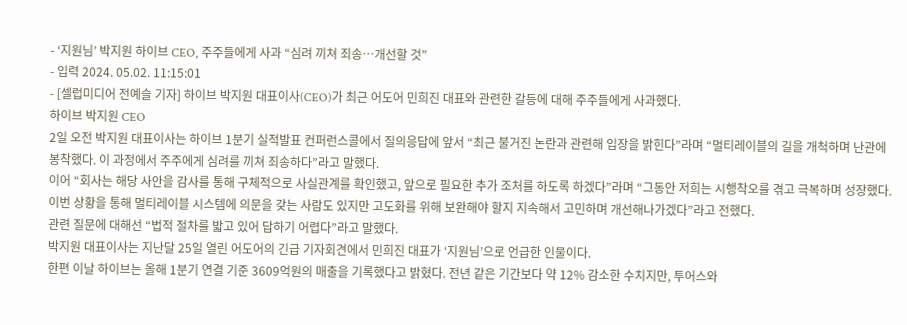- ‘지원님’ 박지원 하이브 CEO, 주주들에게 사과 “심려 끼쳐 죄송…개선할 것”
- 입력 2024. 05.02. 11:15:01
- [셀럽미디어 전예슬 기자] 하이브 박지원 대표이사(CEO)가 최근 어도어 민희진 대표와 관련한 갈등에 대해 주주들에게 사과했다.
하이브 박지원 CEO
2일 오전 박지원 대표이사는 하이브 1분기 실적발표 컨퍼런스콜에서 질의응답에 앞서 “최근 불거진 논란과 관련해 입장을 밝힌다”라며 “멀티레이블의 길을 개척하며 난관에 봉착했다. 이 과정에서 주주에게 심려를 끼쳐 죄송하다”라고 말했다.
이어 “회사는 해당 사안을 감사를 통해 구체적으로 사실관계를 확인했고, 앞으로 필요한 추가 조처를 하도록 하겠다”라며 “그동안 저희는 시행착오를 겪고 극복하며 성장했다. 이번 상황을 통해 멀티레이블 시스템에 의문을 갖는 사람도 있지만 고도화를 위해 보완해야 할지 지속해서 고민하며 개선해나가겠다”라고 전했다.
관련 질문에 대해선 “법적 절차를 밟고 있어 답하기 어렵다”라고 말했다.
박지원 대표이사는 지난달 25일 열린 어도어의 긴급 기자회견에서 민희진 대표가 ‘지원님’으로 언급한 인물이다.
한편 이날 하이브는 올해 1분기 연결 기준 3609억원의 매출을 기록했다고 밝혔다. 전년 같은 기간보다 약 12% 감소한 수치지만, 투어스와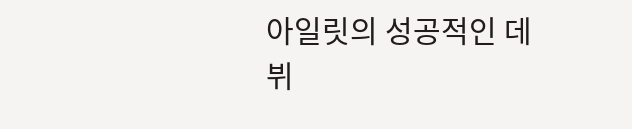아일릿의 성공적인 데뷔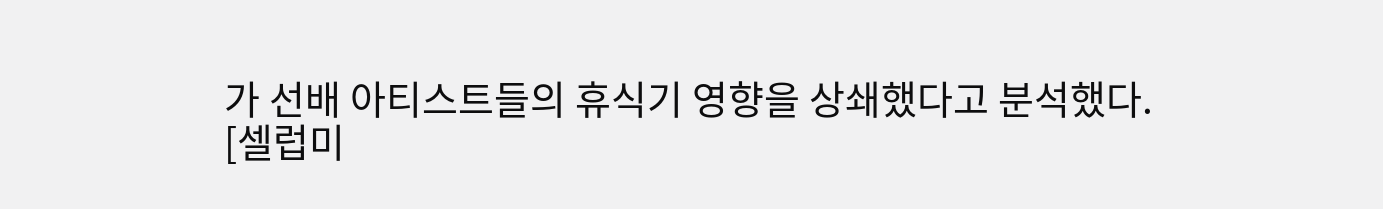가 선배 아티스트들의 휴식기 영향을 상쇄했다고 분석했다.
[셀럽미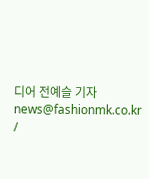디어 전예슬 기자 news@fashionmk.co.kr /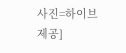사진=하이브 제공]